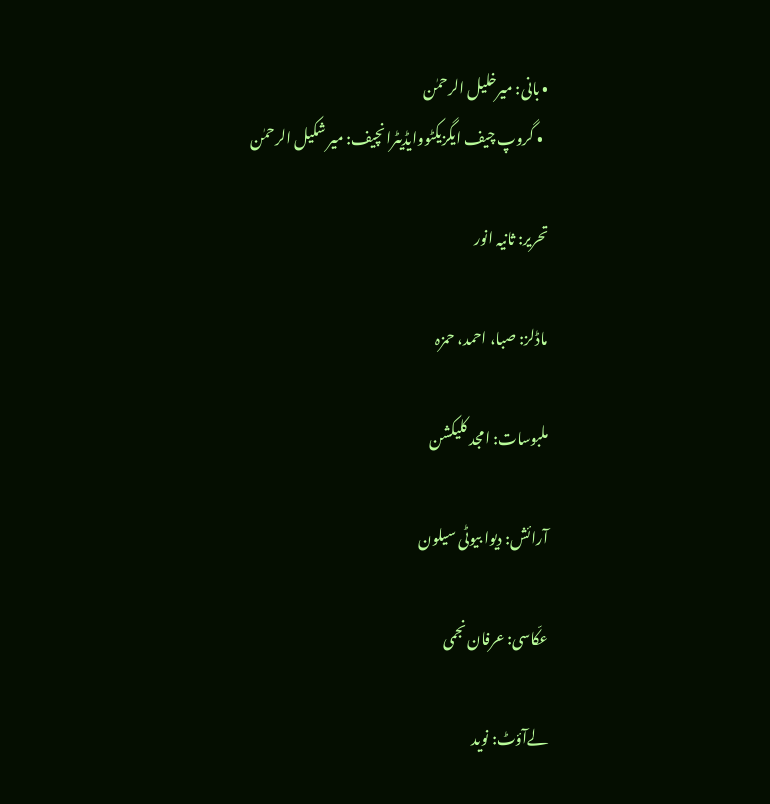• بانی: میرخلیل الرحمٰن
  • گروپ چیف ایگزیکٹووایڈیٹرانچیف: میر شکیل الرحمٰن

تحریر: ثانیہ انور

ماڈلز: صبا، احمد، حمزہ

ملبوسات: امجد کلیکشن

آرائش: دیوا بیوٹی سیلون

عکّاسی: عرفان نجمی

لےآؤٹ: نوید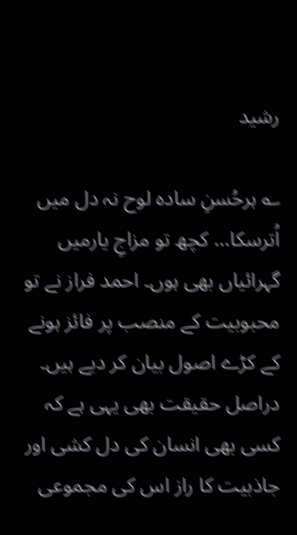رشید

؎ ہرحُسنِ سادہ لوح نہ دل میں اُترسکا… کچھ تو مزاجِ یارمیں گہرائیاں بھی ہوں۔ احمد فراز نے تو محبوبیت کے منصب پر فائز ہونے کے کڑے اصول بیان کر دیے ہیں۔ دراصل حقیقت بھی یہی ہے کہ کسی بھی انسان کی دل کشی اور جاذبیت کا راز اس کی مجموعی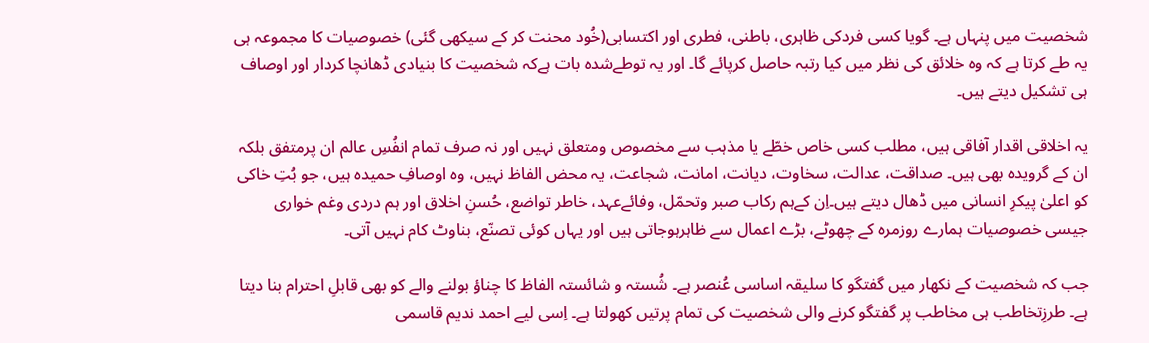شخصیت میں پنہاں ہے۔ گویا کسی فردکی ظاہری، باطنی، فطری اور اکتسابی(خُود محنت کر کے سیکھی گئی) خصوصیات کا مجموعہ ہی یہ طے کرتا ہے کہ وہ خلائق کی نظر میں کیا رتبہ حاصل کرپائے گا۔ اور یہ توطےشدہ بات ہےکہ شخصیت کا بنیادی ڈھانچا کردار اور اوصاف ہی تشکیل دیتے ہیں۔

یہ اخلاقی اقدار آفاقی ہیں، مطلب کسی خاص خطّے یا مذہب سے مخصوص ومتعلق نہیں اور نہ صرف تمام انفُسِ عالم ان پرمتفق بلکہ ان کے گرویدہ بھی ہیں۔ صداقت، عدالت، سخاوت، دیانت، امانت، شجاعت، یہ محض الفاظ نہیں، وہ اوصافِ حمیدہ ہیں، جو بُتِ خاکی کو اعلیٰ پیکرِ انسانی میں ڈھال دیتے ہیں۔اِن کےہم رکاب صبر وتحمّل، وفائےعہد، خاطر تواضع، حُسنِ اخلاق اور ہم دردی وغم خواری جیسی خصوصیات ہمارے روزمرہ کے چھوٹے، بڑے اعمال سے ظاہرہوجاتی ہیں اور یہاں کوئی تصنّع، بناوٹ کام نہیں آتی۔

جب کہ شخصیت کے نکھار میں گفتگو کا سلیقہ اساسی عُنصر ہے۔ شُستہ و شائستہ الفاظ کا چناؤ بولنے والے کو بھی قابلِ احترام بنا دیتا ہے۔ طرزِتخاطب ہی مخاطب پر گفتگو کرنے والی شخصیت کی تمام پرتیں کھولتا ہے۔ اِسی لیے احمد ندیم قاسمی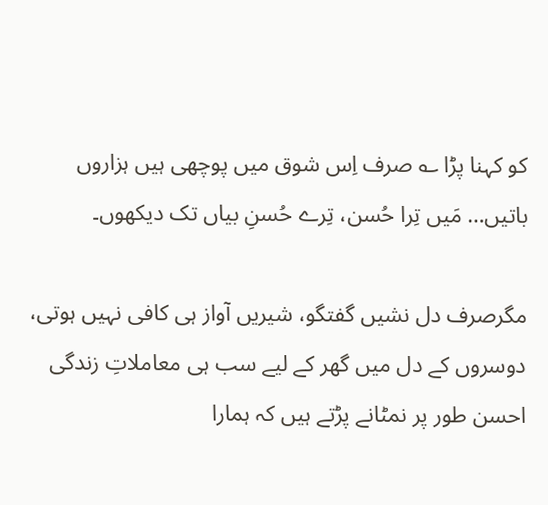کو کہنا پڑا ؎ صرف اِس شوق میں پوچھی ہیں ہزاروں باتیں… مَیں تِرا حُسن، تِرے حُسنِ بیاں تک دیکھوں۔

مگرصرف دل نشیں گفتگو، شیریں آواز ہی کافی نہیں ہوتی، دوسروں کے دل میں گھر کے لیے سب ہی معاملاتِ زندگی احسن طور پر نمٹانے پڑتے ہیں کہ ہمارا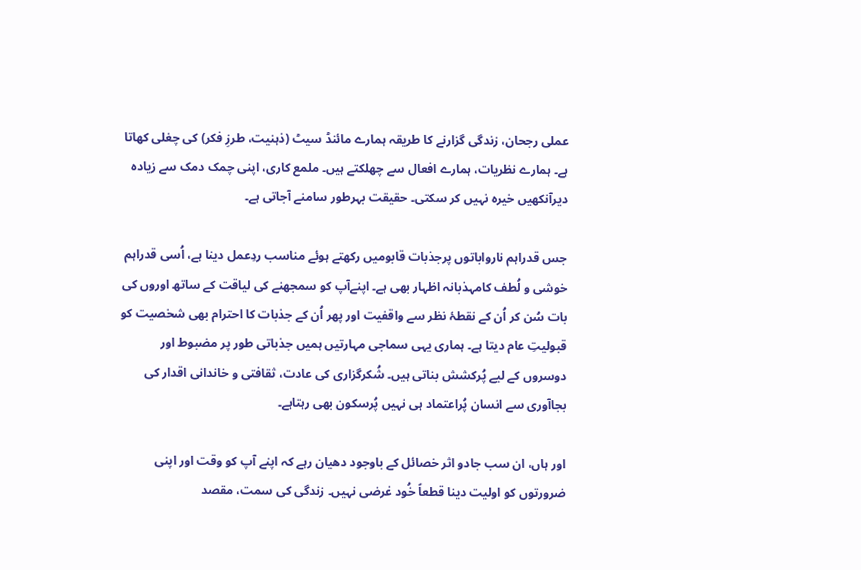عملی رجحان، زندگی گزارنے کا طریقہ ہمارے مائنڈ سیٹ (ذہنیت، طرزِ فکر) کی چغلی کھاتا ہے۔ ہمارے نظریات، ہمارے افعال سے چھلکتے ہیں۔ ملمع کاری، اپنی چمک دمک سے زیادہ دیرآنکھیں خیرہ نہیں کر سکتی۔ حقیقت بہرطور سامنے آجاتی ہے۔

جس قدراہم نارواباتوں پرجذبات قابومیں رکھتے ہوئے مناسب ردِعمل دینا ہے، اُسی قدراہم خوشی و لُطف کامہذبانہ اظہار بھی ہے۔ اپنےآپ کو سمجھنے کی لیاقت کے ساتھ اوروں کی بات سُن کر اُن کے نقطۂ نظر سے واقفیت اور پھر اُن کے جذبات کا احترام بھی شخصیت کو قبولیتِ عام دیتا ہے۔ ہماری یہی سماجی مہارتیں ہمیں جذباتی طور پر مضبوط اور دوسروں کے لیے پُرکشش بناتی ہیں۔ شُکرگزاری کی عادت، ثقافتی و خاندانی اقدار کی بجاآوری سے انسان پُراعتماد ہی نہیں پُرسکون بھی رہتاہے۔

اور ہاں، ان سب جادو اثر خصائل کے باوجود دھیان رہے کہ اپنے آپ کو وقت اور اپنی ضرورتوں کو اولیت دینا قطعاً خُود غرضی نہیں۔ زندگی کی سمت، مقصد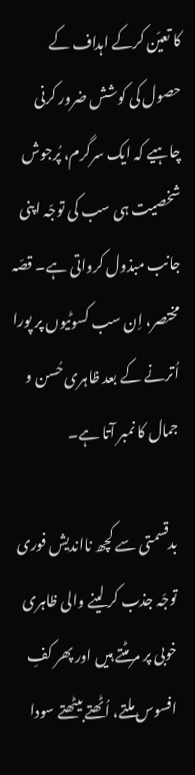کا تعیّن کرکے اہداف کے حصول کی کوشش ضرور کرنی چاہیے کہ ایک سرگرم، پُرجوش شخصیت ہی سب کی توجّہ اپنی جانب مبذول کرواتی ہے۔ قصّہ مختصر، اِن سب کسوٹیوں پر پورا اُترنے کے بعد ظاہری حُسن و جمال کا نمبر آتا ہے۔

بدقسمتی سے کچھ نااندیش فوری توجّہ جذب کر لینے والی ظاہری خوبی پر مرمٹتے ہیں اور پھر کفِ افسوس ملتے، اُٹھتے بیٹھتے سودا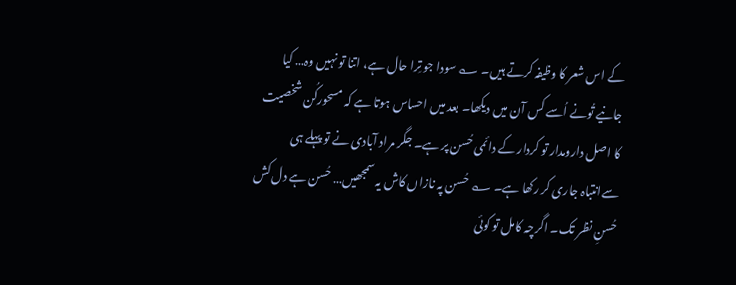کے اس شعر کا وظیفہ کرتے ہیں۔ ؎ سودا جو تِرا حال ہے، اتنا تو نہیں وہ… کیا جانیے تُونے اُسے کس آن میں دیکھا۔ بعد میں احساس ہوتا ہے کہ مسحورکُن شخصیت کا اصل دارومدار تو کردار کے دائمی حُسن پر ہے۔ جگر مراد آبادی نے تو پہلے ہی سےانتباہ جاری کر رکھا ہے۔ ؎ حُسن پہ نازاں کاش یہ سمجھیں… حُسن ہے دل کش حُسنِ نظر تک۔ اگرچہ کامل تو کوئی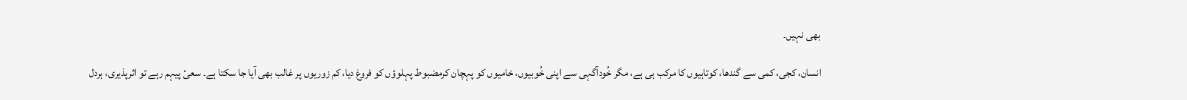بھی نہیں۔

انسان، کجی، کمی سے گندھا، کوتاہیوں کا مرکب ہی ہے، مگر خُودآگہی سے اپنی خُوبیوں، خامیوں کو پہچان کرمضبوط پہلوؤں کو فروغ دیا، کم زوریوں پر غالب بھی آیا جا سکتا ہے۔ سعیٔ پیہم رہے تو اثرپذیری، ہردل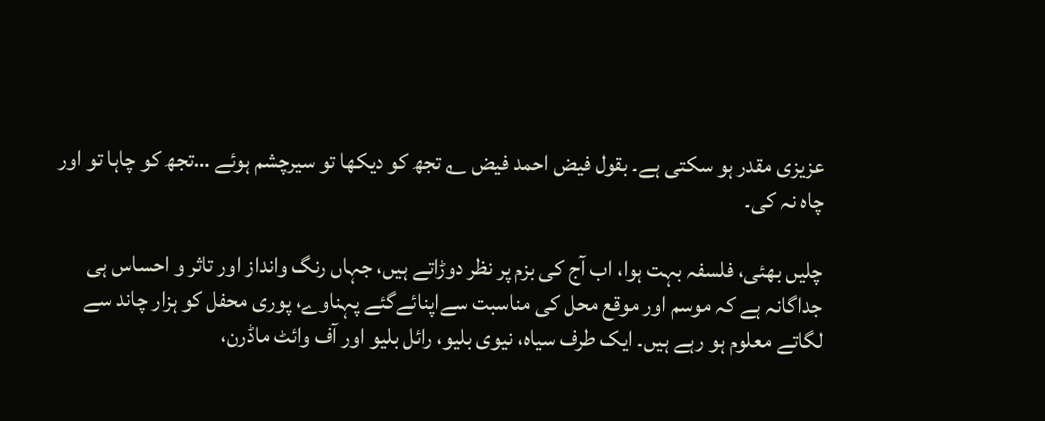عزیزی مقدر ہو سکتی ہے۔ بقول فیض احمد فیض ؎ تجھ کو دیکھا تو سیرچشم ہوئے …تجھ کو چاہا تو اور چاہ نہ کی۔

چلیں بھئی، فلسفہ بہت ہوا، اب آج کی بزم پر نظر دوڑاتے ہیں، جہاں رنگ وانداز اور تاثر و احساس ہی جداگانہ ہے کہ موسم اور موقع محل کی مناسبت سےاپنائےگئے پہناوے، پوری محفل کو ہزار چاند سے لگاتے معلوم ہو رہے ہیں۔ ایک طرف سیاہ، نیوی بلیو، رائل بلیو اور آف وائٹ ماڈرن،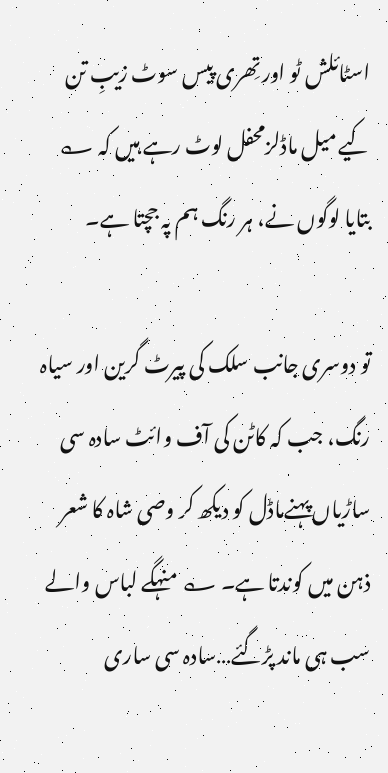اسٹائلش ٹو اور تِھری پیس سوٹ زیبِ تن کیے میل ماڈلزمحفل لوٹ رہے ہیں کہ ؎ بتایا لوگوں نے، ہر رنگ ہم پہ جچتا ہے۔

تو دوسری جانب سلک کی پیرٹ گرین اور سیاہ رنگ، جب کہ کاٹن کی آف وائٹ سادہ سی ساڑیاں پہنےماڈل کو دیکھ کر وصی شاہ کا شعر ذہن میں کوندتا ہے۔ ؎ منہگے لباس والے سب ہی ماند پڑگئے…سادہ سی ساری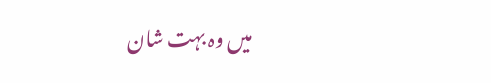میں وہ بہت شان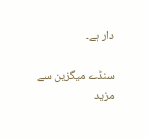دار ہے۔

سنڈے میگزین سے مزید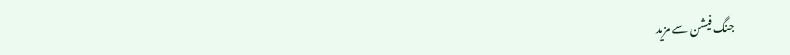جنگ فیشن سے مزید